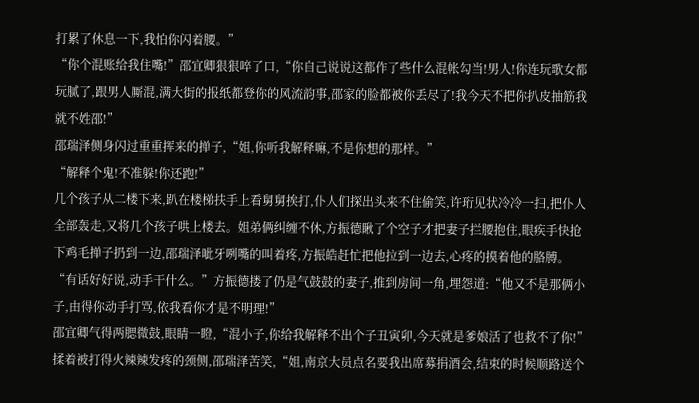打累了休息一下,我怕你闪着腰。”
“你个混账给我住嘴!”邵宜卿狠狠啐了口,“你自己说说这都作了些什么混帐勾当!男人!你连玩歌女都玩腻了,跟男人厮混,满大街的报纸都登你的风流韵事,邵家的脸都被你丢尽了!我今天不把你扒皮抽筋我就不姓邵!”
邵瑞泽侧身闪过重重挥来的掸子,“姐,你听我解释嘛,不是你想的那样。”
“解释个鬼!不准躲!你还跑!”
几个孩子从二楼下来,趴在楼梯扶手上看舅舅挨打,仆人们探出头来不住偷笑,许珩见状冷冷一扫,把仆人全部轰走,又将几个孩子哄上楼去。姐弟俩纠缠不休,方振德瞅了个空子才把妻子拦腰抱住,眼疾手快抢下鸡毛掸子扔到一边,邵瑞泽呲牙咧嘴的叫着疼,方振皓赶忙把他拉到一边去,心疼的摸着他的胳膊。
“有话好好说,动手干什么。”方振德搂了仍是气鼓鼓的妻子,推到房间一角,埋怨道:“他又不是那俩小子,由得你动手打骂,依我看你才是不明理!”
邵宜卿气得两腮微鼓,眼睛一瞪,“混小子,你给我解释不出个子丑寅卯,今天就是爹娘活了也救不了你!”
揉着被打得火辣辣发疼的颈侧,邵瑞泽苦笑,“姐,南京大员点名要我出席募捐酒会,结束的时候顺路送个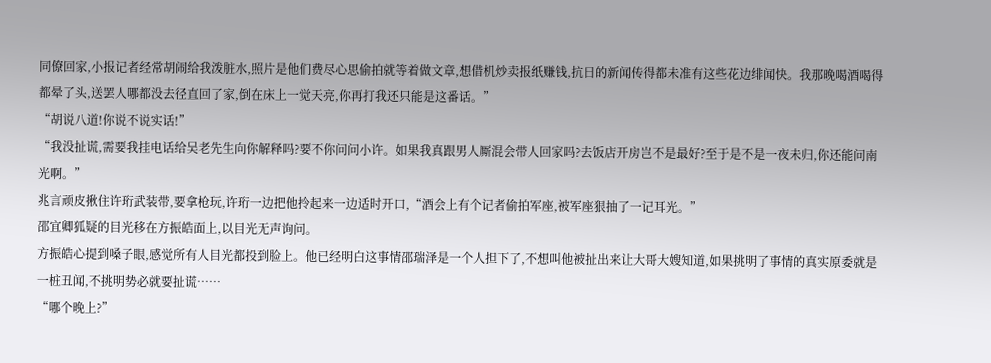同僚回家,小报记者经常胡闹给我泼脏水,照片是他们费尽心思偷拍就等着做文章,想借机炒卖报纸赚钱,抗日的新闻传得都未准有这些花边绯闻快。我那晚喝酒喝得都晕了头,送罢人哪都没去径直回了家,倒在床上一觉天亮,你再打我还只能是这番话。”
“胡说八道!你说不说实话!”
“我没扯谎,需要我挂电话给吴老先生向你解释吗?要不你问问小许。如果我真跟男人厮混会带人回家吗?去饭店开房岂不是最好?至于是不是一夜未归,你还能问南光啊。”
兆言顽皮揪住许珩武装带,要拿枪玩,许珩一边把他拎起来一边适时开口,“酒会上有个记者偷拍军座,被军座狠抽了一记耳光。”
邵宜卿狐疑的目光移在方振皓面上,以目光无声询问。
方振皓心提到嗓子眼,感觉所有人目光都投到脸上。他已经明白这事情邵瑞泽是一个人担下了,不想叫他被扯出来让大哥大嫂知道,如果挑明了事情的真实原委就是一桩丑闻,不挑明势必就要扯谎……
“哪个晚上?”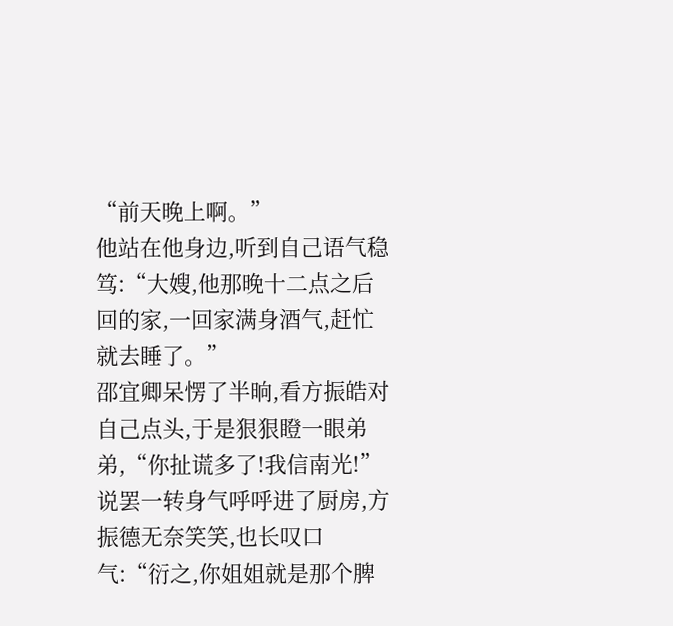“前天晚上啊。”
他站在他身边,听到自己语气稳笃:“大嫂,他那晚十二点之后回的家,一回家满身酒气,赶忙就去睡了。”
邵宜卿呆愣了半晌,看方振皓对自己点头,于是狠狠瞪一眼弟弟,“你扯谎多了!我信南光!”说罢一转身气呼呼进了厨房,方振德无奈笑笑,也长叹口气:“衍之,你姐姐就是那个脾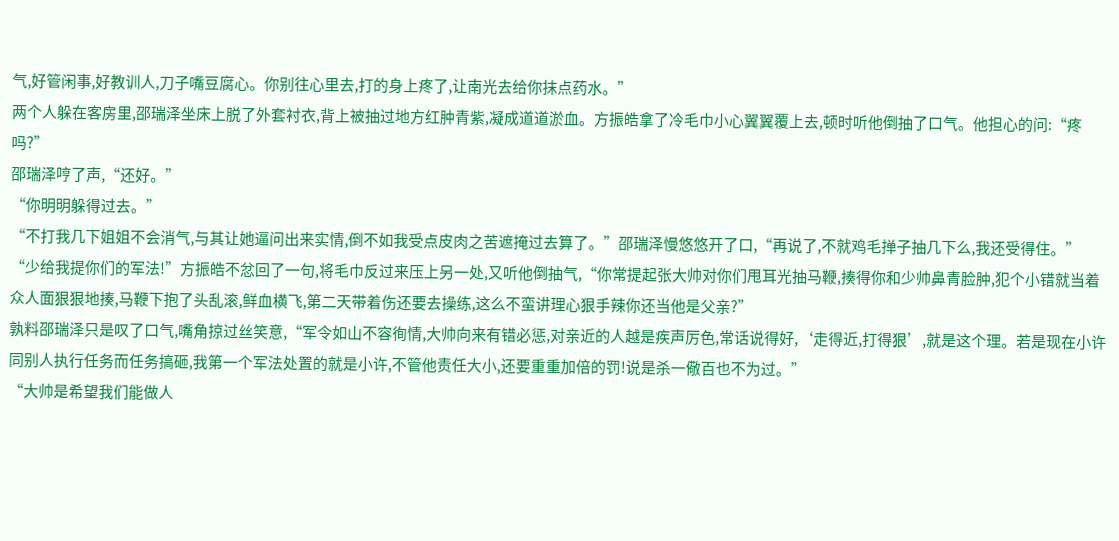气,好管闲事,好教训人,刀子嘴豆腐心。你别往心里去,打的身上疼了,让南光去给你抹点药水。”
两个人躲在客房里,邵瑞泽坐床上脱了外套衬衣,背上被抽过地方红肿青紫,凝成道道淤血。方振皓拿了冷毛巾小心翼翼覆上去,顿时听他倒抽了口气。他担心的问:“疼吗?”
邵瑞泽哼了声,“还好。”
“你明明躲得过去。”
“不打我几下姐姐不会消气,与其让她逼问出来实情,倒不如我受点皮肉之苦遮掩过去算了。”邵瑞泽慢悠悠开了口,“再说了,不就鸡毛掸子抽几下么,我还受得住。”
“少给我提你们的军法!”方振皓不忿回了一句,将毛巾反过来压上另一处,又听他倒抽气,“你常提起张大帅对你们甩耳光抽马鞭,揍得你和少帅鼻青脸肿,犯个小错就当着众人面狠狠地揍,马鞭下抱了头乱滚,鲜血横飞,第二天带着伤还要去操练,这么不蛮讲理心狠手辣你还当他是父亲?”
孰料邵瑞泽只是叹了口气,嘴角掠过丝笑意,“军令如山不容徇情,大帅向来有错必惩,对亲近的人越是疾声厉色,常话说得好,‘走得近,打得狠’,就是这个理。若是现在小许同别人执行任务而任务搞砸,我第一个军法处置的就是小许,不管他责任大小,还要重重加倍的罚!说是杀一儆百也不为过。”
“大帅是希望我们能做人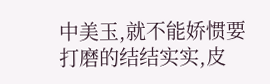中美玉,就不能娇惯要打磨的结结实实,皮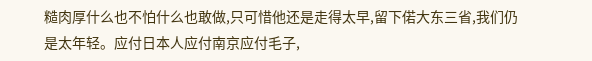糙肉厚什么也不怕什么也敢做,只可惜他还是走得太早,留下偌大东三省,我们仍是太年轻。应付日本人应付南京应付毛子,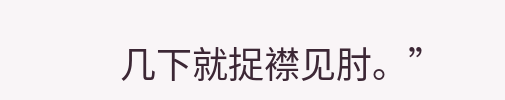几下就捉襟见肘。”